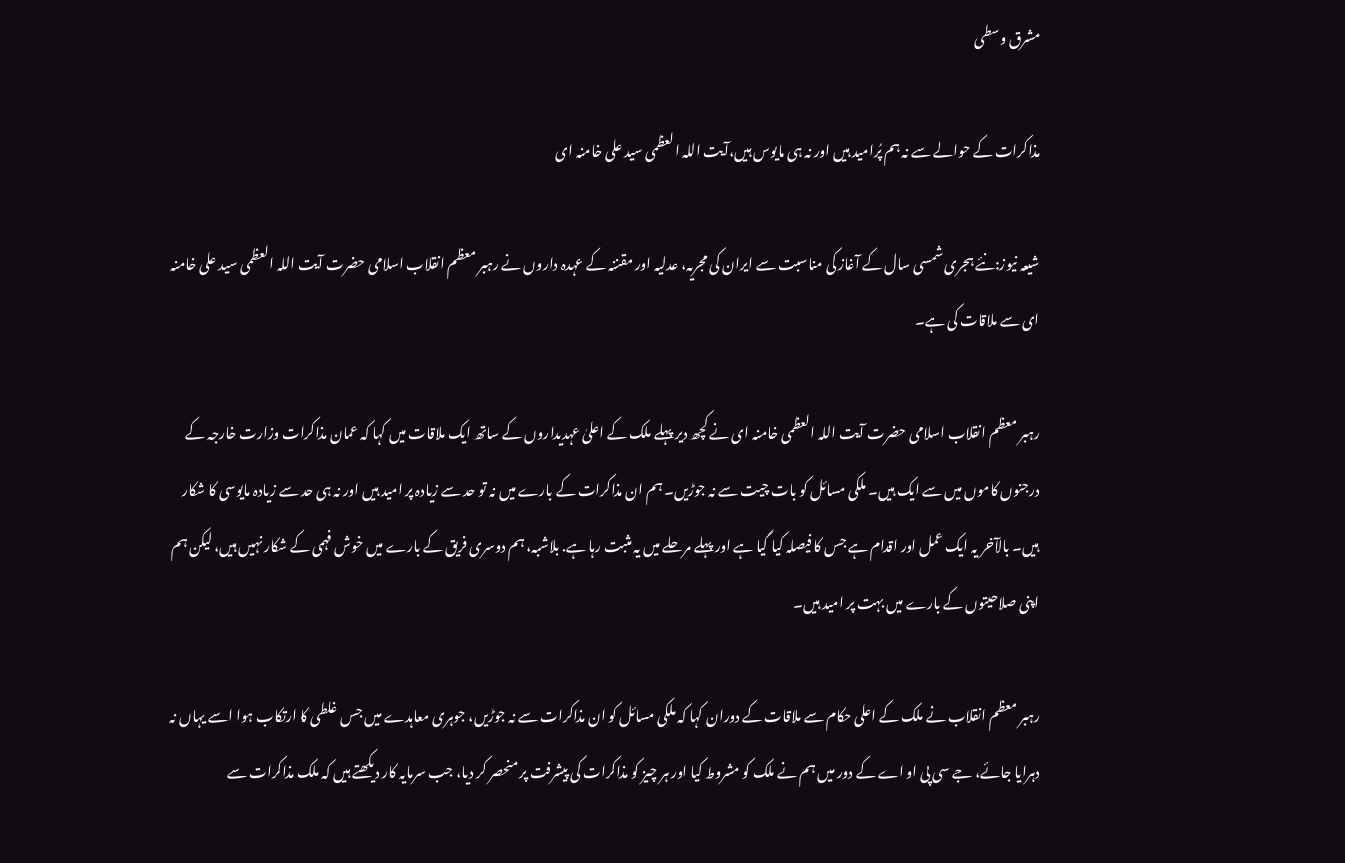مشرق وسطی

مذاکرات کے حوالے سے نہ ہم پُرامید ہیں اور نہ ہی مایوس ہیں،آیت اللہ العظمی سید علی خامنہ ای

شیعہ نیوز:نئے ہجری شمسی سال کے آغاز کی مناسبت سے ایران کی مجریہ، عدلیہ اور مقننہ کے عہدہ داروں نے رہبر معظم انقلاب اسلامی حضرت آیت اللہ العظمی سید علی خامنہ ای سے ملاقات کی ہے۔

رہبر معظم انقلاب اسلامی حضرت آیت اللہ العظمی خامنہ ای نے کچھ دیر پہلے ملک کے اعلیٰ عہدیداروں کے ساتھ ایک ملاقات میں کہا کہ عمان مذاکرات وزارت خارجہ کے درجنوں کاموں میں سے ایک ہیں۔ ملکی مسائل کو بات چیت سے نہ جوڑیں۔ ہم ان مذاکرات کے بارے میں نہ تو حد سے زیادہ پر امید ہیں اور نہ ہی حد سے زیادہ مایوسی کا شکار ہیں۔ بالآخر یہ ایک عمل اور اقدام ہے جس کا فیصلہ کیا گیا ہے اور پہلے مرحلے میں یہ مثبت رہا ہے. بلاشبہ، ہم دوسری فریق کے بارے میں خوش فہمی کے شکار نہیں ہیں، لیکن ہم اپنی صلاحیتوں کے بارے میں بہت پر امید ہیں۔

رہبر معظم انقلاب نے ملک کے اعلی حکام سے ملاقات کے دوران کہا کہ ملکی مسائل کو ان مذاکرات سے نہ جوڑیں، جوہری معاہدے میں جس غلطی کا ارتکاب ہوا اسے یہاں نہ دہرایا جائے، جے سی پی او اے کے دور میں ہم نے ملک کو مشروط کیا اور ہر چیز کو مذاکرات کی پیشرفت پر منحصر کر دیا، جب سرمایہ کار دیکھتے ہیں کہ ملک مذاکرات سے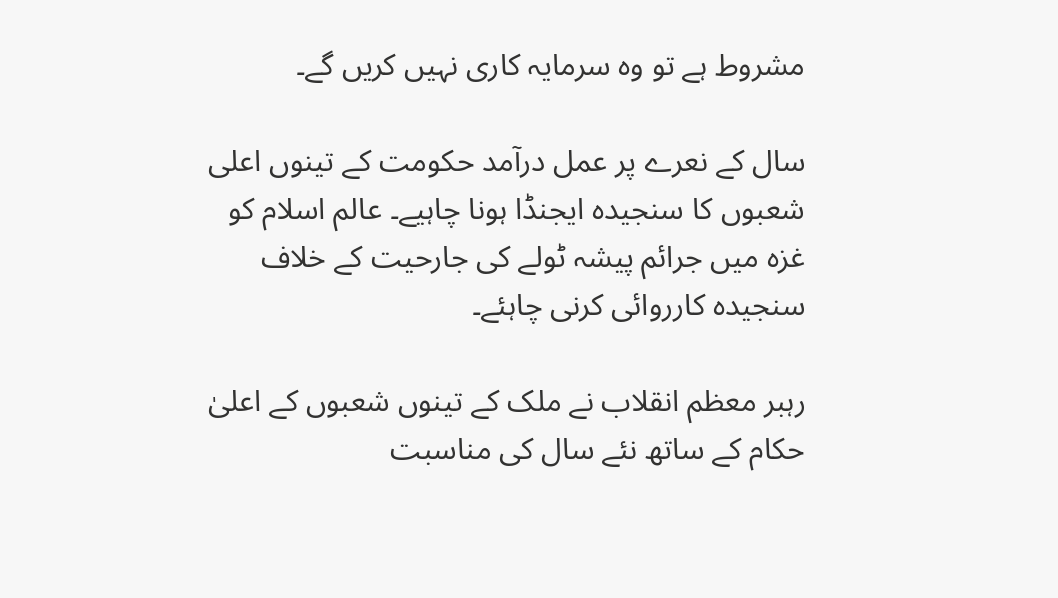مشروط ہے تو وہ سرمایہ کاری نہیں کریں گے۔

سال کے نعرے پر عمل درآمد حکومت کے تینوں اعلی شعبوں کا سنجیدہ ایجنڈا ہونا چاہیے۔ عالم اسلام کو غزہ میں جرائم پیشہ ٹولے کی جارحیت کے خلاف سنجیدہ کارروائی کرنی چاہئے۔

رہبر معظم انقلاب نے ملک کے تینوں شعبوں کے اعلیٰ حکام کے ساتھ نئے سال کی مناسبت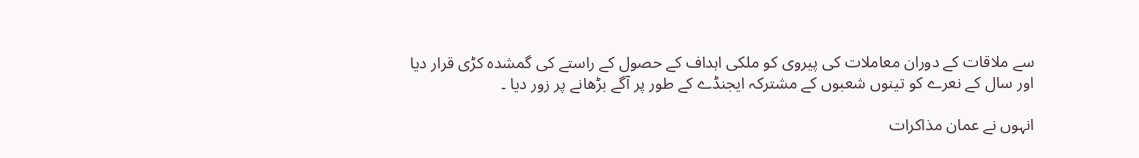سے ملاقات کے دوران معاملات کی پیروی کو ملکی اہداف کے حصول کے راستے کی گمشدہ کڑی قرار دیا اور سال کے نعرے کو تینوں شعبوں کے مشترکہ ایجنڈے کے طور پر آگے بڑھانے پر زور دیا ۔

انہوں نے عمان مذاکرات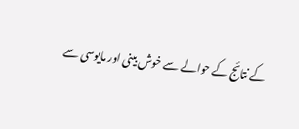کے نتائج کے حوالے سے خوش بینی اور مایوسی سے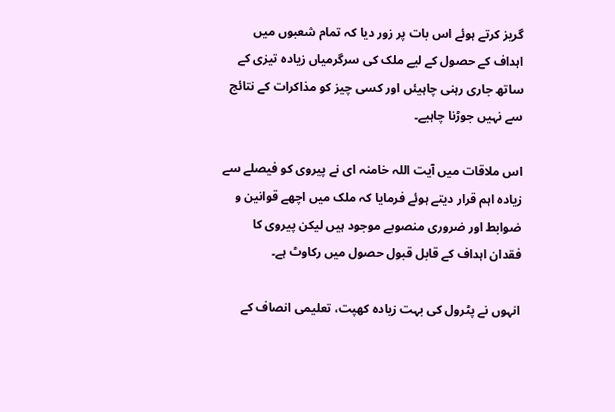گریز کرتے ہوئے اس بات پر زور دیا کہ تمام شعبوں میں اہداف کے حصول کے لیے ملک کی سرگرمیاں زیادہ تیزی کے ساتھ جاری رہنی چاہیئں اور کسی چیز کو مذاکرات کے نتائج سے نہیں جوڑنا چاہیے۔

اس ملاقات میں آیت اللہ خامنہ ای نے پیروی کو فیصلے سے زیادہ اہم قرار دیتے ہوئے فرمایا کہ ملک میں اچھے قوانین و ضوابط اور ضروری منصوبے موجود ہیں لیکن پیروی کا فقدان اہداف کے قابل قبول حصول میں رکاوٹ ہے۔

انہوں نے پٹرول کی بہت زیادہ کھپت، تعلیمی انصاف کے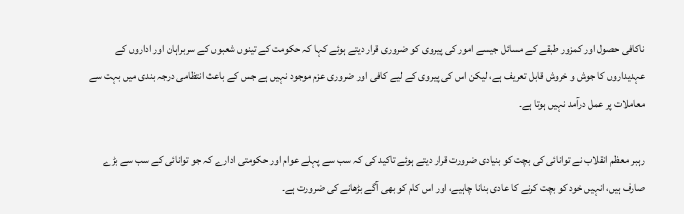ناکافی حصول اور کمزور طبقے کے مسائل جیسے امور کی پیروی کو ضروری قرار دیتے ہوئے کہا کہ حکومت کے تینوں شعبوں کے سربراہان اور اداروں کے عہدیداروں کا جوش و خروش قابل تعریف ہے، لیکن اس کی پیروی کے لیے کافی اور ضروری عزم موجود نہیں ہے جس کے باعث انتظامی درجہ بندی میں بہت سے معاملات پر عمل درآمد نہیں ہوتا ہے۔

رہبر معظم انقلاب نے توانائی کی بچت کو بنیادی ضرورت قرار دیتے ہوئے تاکید کی کہ سب سے پہلے عوام اور حکومتی ادارے کہ جو توانائی کے سب سے بڑے صارف ہیں، انہیں خود کو بچت کرنے کا عادی بنانا چاہیے، اور اس کام کو بھی آگے بڑھانے کی ضرورت ہے۔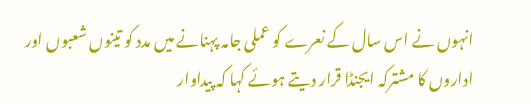انہوں نے اس سال کے نعرے کو عملی جامہ پہنانے میں مدد کو تینوں شعبوں اور اداروں کا مشترکہ ایجنڈا قرار دیتے ہوئے کہا کہ پیداوار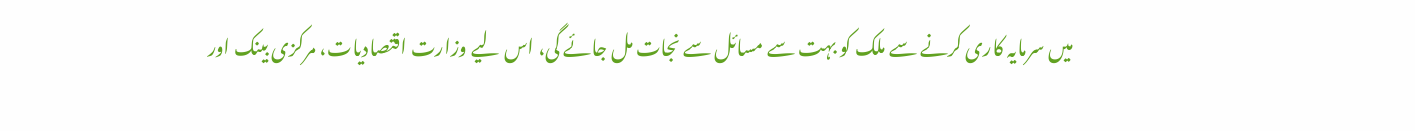میں سرمایہ کاری کرنے سے ملک کو بہت سے مسائل سے نجات مل جائے گی، اس لیے وزارت اقتصادیات، مرکزی بینک اور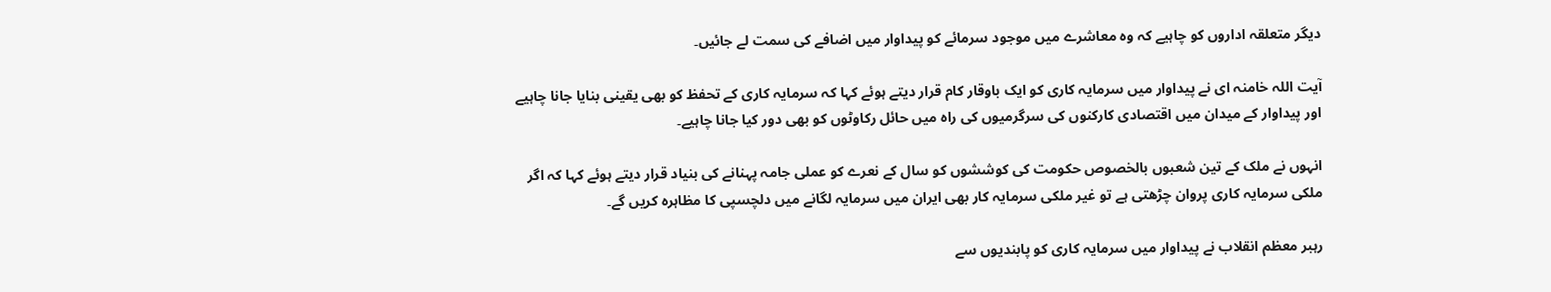دیگر متعلقہ اداروں کو چاہیے کہ وہ معاشرے میں موجود سرمائے کو پیداوار میں اضافے کی سمت لے جائیں۔

آیت اللہ خامنہ ای نے پیداوار میں سرمایہ کاری کو ایک باوقار کام قرار دیتے ہوئے کہا کہ سرمایہ کاری کے تحفظ کو بھی یقینی بنایا جانا چاہیے اور پیداوار کے میدان میں اقتصادی کارکنوں کی سرگرمیوں کی راہ میں حائل رکاوٹوں کو بھی دور کیا جانا چاہیے۔

انہوں نے ملک کے تین شعبوں بالخصوص حکومت کی کوششوں کو سال کے نعرے کو عملی جامہ پہنانے کی بنیاد قرار دیتے ہوئے کہا کہ اگر ملکی سرمایہ کاری پروان چڑھتی ہے تو غیر ملکی سرمایہ کار بھی ایران میں سرمایہ لگانے میں دلچسپی کا مظاہرہ کریں گے۔

رہبر معظم انقلاب نے پیداوار میں سرمایہ کاری کو پابندیوں سے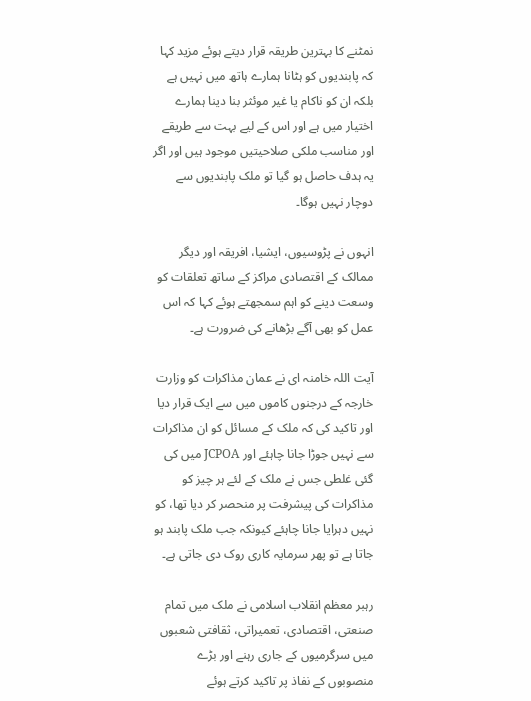نمٹنے کا بہترین طریقہ قرار دیتے ہوئے مزید کہا کہ پابندیوں کو ہٹانا ہمارے ہاتھ میں نہیں ہے بلکہ ان کو ناکام یا غیر موئثر بنا دینا ہمارے اختیار میں ہے اور اس کے لیے بہت سے طریقے اور مناسب ملکی صلاحیتیں موجود ہیں اور اگر یہ ہدف حاصل ہو گیا تو ملک پابندیوں سے دوچار نہیں ہوگا۔

انہوں نے پڑوسیوں، ایشیا، افریقہ اور دیگر ممالک کے اقتصادی مراکز کے ساتھ تعلقات کو وسعت دینے کو اہم سمجھتے ہوئے کہا کہ اس عمل کو بھی آگے بڑھانے کی ضرورت ہے۔

آیت اللہ خامنہ ای نے عمان مذاکرات کو وزارت خارجہ کے درجنوں کاموں میں سے ایک قرار دیا اور تاکید کی کہ ملک کے مسائل کو ان مذاکرات سے نہیں جوڑا جانا چاہئے اور JCPOA میں کی گئی غلطی جس نے ملک کے لئے ہر چیز کو مذاکرات کی پیشرفت پر منحصر کر دیا تھا، کو نہیں دہرایا جانا چاہئے کیونکہ جب ملک پابند ہو جاتا ہے تو پھر سرمایہ کاری روک دی جاتی ہے۔

رہبر معظم انقلاب اسلامی نے ملک میں تمام صنعتی، اقتصادی، تعمیراتی، ثقافتی شعبوں میں سرگرمیوں کے جاری رہنے اور بڑے منصوبوں کے نفاذ پر تاکید کرتے ہوئے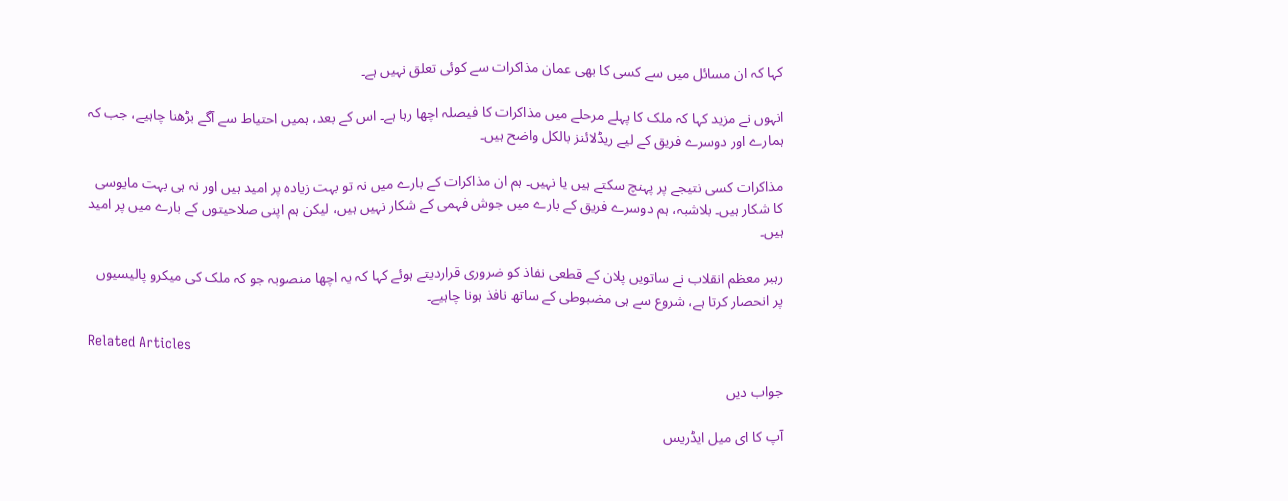کہا کہ ان مسائل میں سے کسی کا بھی عمان مذاکرات سے کوئی تعلق نہیں ہے۔

انہوں نے مزید کہا کہ ملک کا پہلے مرحلے میں مذاکرات کا فیصلہ اچھا رہا ہے۔ اس کے بعد، ہمیں احتیاط سے آگے بڑھنا چاہیے، جب کہ ہمارے اور دوسرے فریق کے لیے ریڈلائنز بالکل واضح ہیں۔

مذاکرات کسی نتیجے پر پہنچ سکتے ہیں یا نہیں۔ ہم ان مذاکرات کے بارے میں نہ تو بہت زیادہ پر امید ہیں اور نہ ہی بہت مایوسی کا شکار ہیں۔ بلاشبہ، ہم دوسرے فریق کے بارے میں جوش فہمی کے شکار نہیں ہیں، لیکن ہم اپنی صلاحیتوں کے بارے میں پر امید ہیں۔

رہبر معظم انقلاب نے ساتویں پلان کے قطعی نفاذ کو ضروری قراردیتے ہوئے کہا کہ یہ اچھا منصوبہ جو کہ ملک کی میکرو پالیسیوں پر انحصار کرتا ہے، شروع سے ہی مضبوطی کے ساتھ نافذ ہونا چاہیے۔

Related Articles

جواب دیں

آپ کا ای میل ایڈریس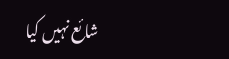شائع نہیں کیا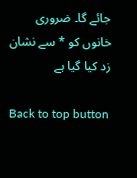جائے گا۔ ضروری خانوں کو * سے نشان زد کیا گیا ہے

Back to top button